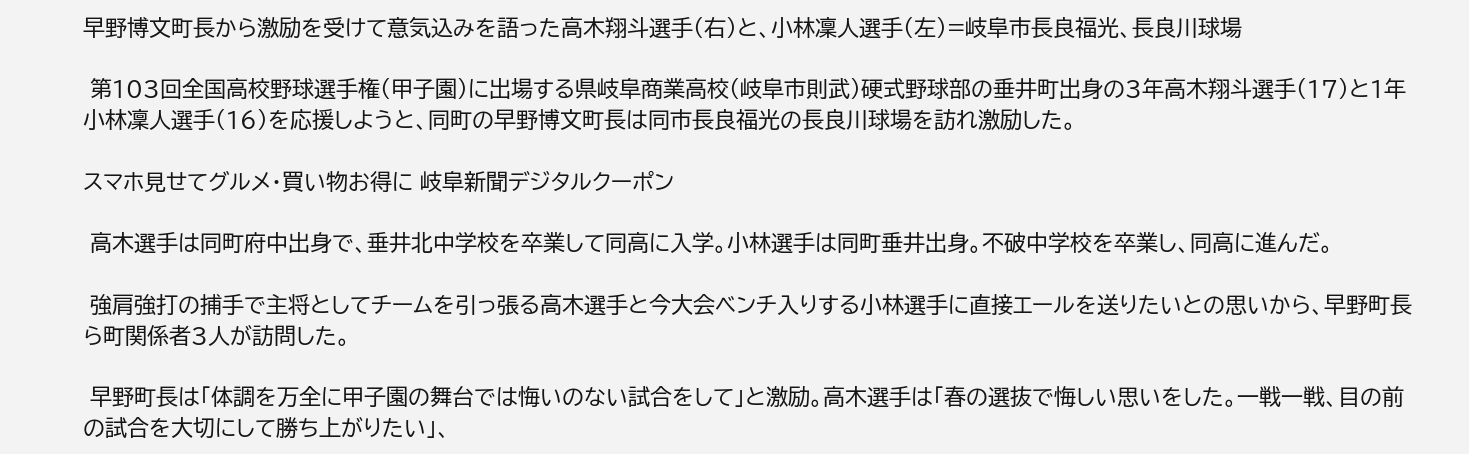早野博文町長から激励を受けて意気込みを語った高木翔斗選手(右)と、小林凜人選手(左)=岐阜市長良福光、長良川球場

 第103回全国高校野球選手権(甲子園)に出場する県岐阜商業高校(岐阜市則武)硬式野球部の垂井町出身の3年高木翔斗選手(17)と1年小林凜人選手(16)を応援しようと、同町の早野博文町長は同市長良福光の長良川球場を訪れ激励した。

スマホ見せてグルメ・買い物お得に 岐阜新聞デジタルクーポン

 高木選手は同町府中出身で、垂井北中学校を卒業して同高に入学。小林選手は同町垂井出身。不破中学校を卒業し、同高に進んだ。

 強肩強打の捕手で主将としてチームを引っ張る高木選手と今大会ベンチ入りする小林選手に直接エールを送りたいとの思いから、早野町長ら町関係者3人が訪問した。

 早野町長は「体調を万全に甲子園の舞台では悔いのない試合をして」と激励。高木選手は「春の選抜で悔しい思いをした。一戦一戦、目の前の試合を大切にして勝ち上がりたい」、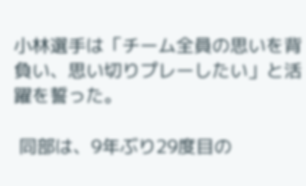小林選手は「チーム全員の思いを背負い、思い切りプレーしたい」と活躍を誓った。

 同部は、9年ぶり29度目の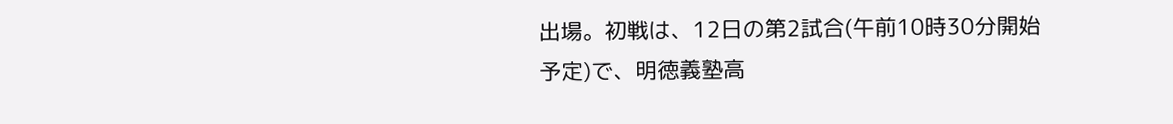出場。初戦は、12日の第2試合(午前10時30分開始予定)で、明徳義塾高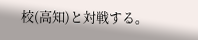校(高知)と対戦する。